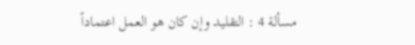مسألة 4 : التقليد وإن كان هو العمل اعتماداً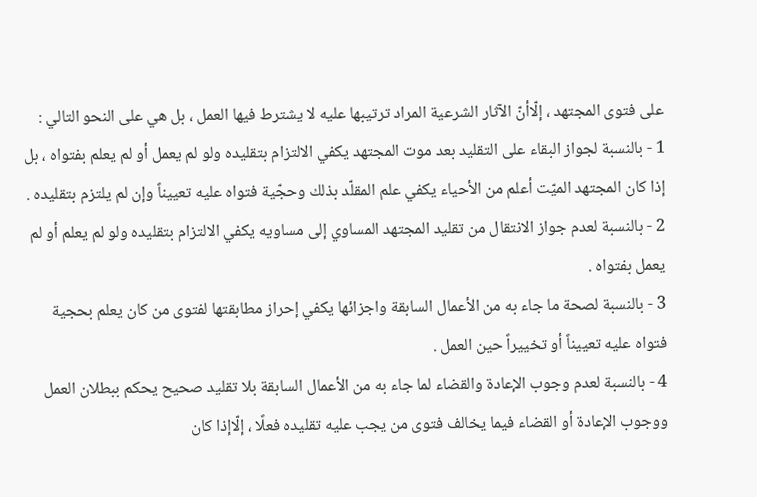على فتوى المجتهد ، إلّاأنّ الآثار الشرعية المراد ترتيبها عليه لا يشترط فيها العمل ، بل هي على النحو التالي :
1 - بالنسبة لجواز البقاء على التقليد بعد موت المجتهد يكفي الالتزام بتقليده ولو لم يعمل أو لم يعلم بفتواه ، بل إذا كان المجتهد الميّت أعلم من الأحياء يكفي علم المقلّد بذلك وحجّية فتواه عليه تعييناً وإن لم يلتزم بتقليده .
2 - بالنسبة لعدم جواز الانتقال من تقليد المجتهد المساوي إلى مساويه يكفي الالتزام بتقليده ولو لم يعلم أو لم يعمل بفتواه .
3 - بالنسبة لصحة ما جاء به من الأعمال السابقة واجزائها يكفي إحراز مطابقتها لفتوى من كان يعلم بحجية فتواه عليه تعييناً أو تخييراً حين العمل .
4 - بالنسبة لعدم وجوب الإعادة والقضاء لما جاء به من الأعمال السابقة بلا تقليد صحيح يحكم ببطلان العمل ووجوب الإعادة أو القضاء فيما يخالف فتوى من يجب عليه تقليده فعلًا ، إلّاإذا كان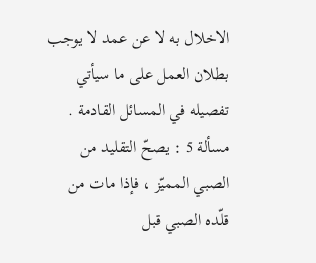الاخلال به لا عن عمد لا يوجب بطلان العمل على ما سيأتي تفصيله في المسائل القادمة .
مسألة 5 : يصحّ التقليد من الصبي المميّز ، فإذا مات من قلّده الصبي قبل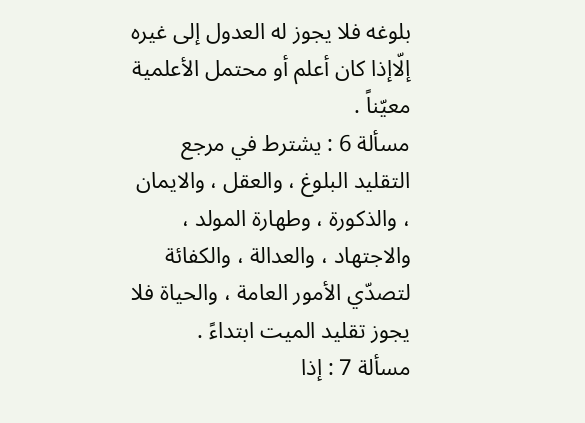بلوغه فلا يجوز له العدول إلى غيره إلّاإذا كان أعلم أو محتمل الأعلمية معيّناً .
مسألة 6 : يشترط في مرجع التقليد البلوغ ، والعقل ، والايمان ، والذكورة ، وطهارة المولد ، والاجتهاد ، والعدالة ، والكفائة لتصدّي الأمور العامة ، والحياة فلا يجوز تقليد الميت ابتداءً .
مسألة 7 : إذا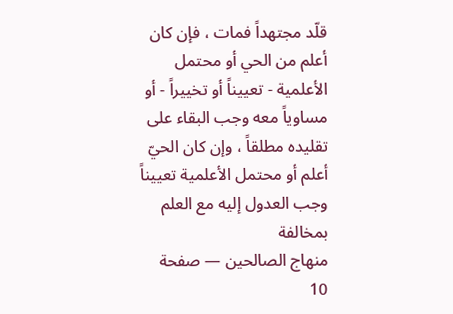قلّد مجتهداً فمات ، فإن كان أعلم من الحي أو محتمل الأعلمية - تعييناً أو تخييراً - أو مساوياً معه وجب البقاء على تقليده مطلقاً ، وإن كان الحيّ أعلم أو محتمل الأعلمية تعييناً وجب العدول إليه مع العلم بمخالفة
منهاج الصالحين — صفحة 10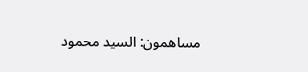مساهمون: السيد محمود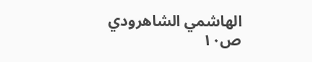الهاشمي الشاهرودي
ص١٠